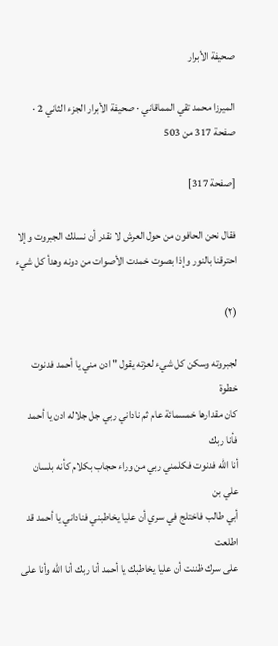صحيفة الأبرار

الميرزا محمد تقي المماقاني · صحيفة الأبرار الجزء الثاني 2 · صفحة 317 من 503

[صفحة 317]

فقال نحن الحافون من حول العرش لا نقدر أن نسلك الجبروت وإلا
احترقنا بالنور وإذا بصوت خمدت الأصوات من دونه وهدأ كل شيء

(۲)

لجبروته وسكن كل شيء لعزته يقول " ادن مني يا أحمد فدنوت خطوة
كان مقدارها خمسمائة عام ثم ناداني ربي جل جلاله ادن يا أحمد فأنا ربك
أنا الله فدنوت فكلمني ربي من وراء حجاب بكلام كأنه بلسان علي بن
أبي طالب فاختلج في سري أن عليا يخاطبني فناداني يا أحمد قد اطلعت
على سرك ظننت أن عليا يخاطبك يا أحمد أنا ربك أنا الله وأنا على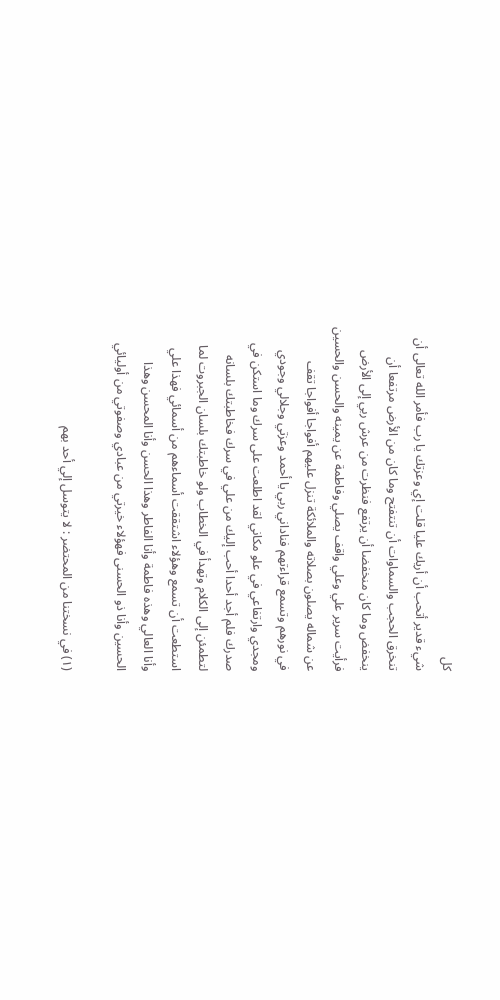كل
شيء قدير أتحب أن أريك عليا قلت إي وعزتك يا رب فأمر الله تعالى أن
تنخرق الحجب والسماوات أن تنتفتح وما كان من الأرض مرتفعا أن
ينخفض وما كان منخفضا أن يرتفع فنظرت من عرش ربي إلى الأرض
فرأيت سرير علي وعلي واقف يصلي وفاطمة عن يمينه والحسن والحسين
عن شماله يصلون بصلاته والملائكة تنزل عليهم أفواجا أفواجا تقف
في نورهم وتسمع قراءتهم فناداني ربي يا أحمد وعزتي وجلالي وجودي
ومجدي وارتفاعي في علو مكاني لقد اطلعت على سرك وما استكن في
صدرك فلم أجد أحدا أحب إليك من علي في سرك فخاطبتك بلسانه
لتطمئن إلى الكلام وتهدأ في الخطاب ولو خاطبتك بلسان الجبروت لما
استطعت أن تسمع وهؤلاء اشتققت أسماءهم من أسمائي فهذا علي
وأنا العالي وهذه فاطمة وأنا الفاطر وهذا الحسن وأنا المحسن وهذا
الحسين وأنا ذو الحسنى فهؤلاء خيرتي من عبادي وصفوتي من أوليائي

(۱) في نسختنا من المحتضر : لا يتوسل إلي أحد بهم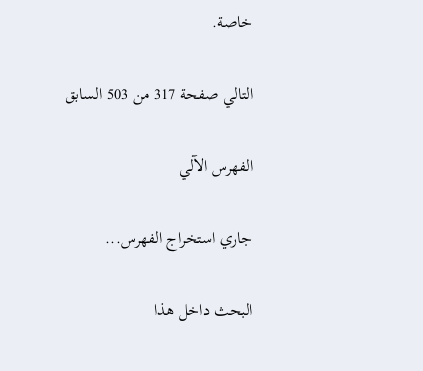خاصة.

التالي صفحة 317 من 503 السابق

الفهرس الآلي

جاري استخراج الفهرس...

البحث داخل هذا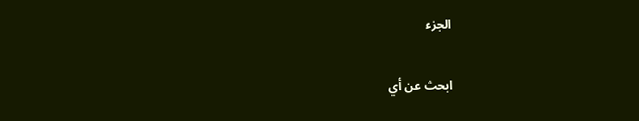الجزء

ابحث عن أي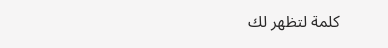كلمة لتظهر لك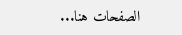الصفحات هنا...